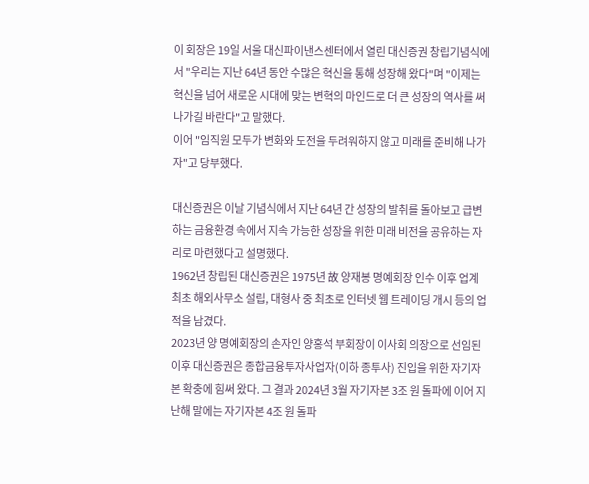이 회장은 19일 서울 대신파이낸스센터에서 열린 대신증권 창립기념식에서 "우리는 지난 64년 동안 수많은 혁신을 통해 성장해 왔다"며 "이제는 혁신을 넘어 새로운 시대에 맞는 변혁의 마인드로 더 큰 성장의 역사를 써 나가길 바란다"고 말했다.
이어 "임직원 모두가 변화와 도전을 두려워하지 않고 미래를 준비해 나가자"고 당부했다.

대신증권은 이날 기념식에서 지난 64년 간 성장의 발취를 돌아보고 급변하는 금융환경 속에서 지속 가능한 성장을 위한 미래 비전을 공유하는 자리로 마련했다고 설명했다.
1962년 창립된 대신증권은 1975년 故 양재봉 명예회장 인수 이후 업계 최초 해외사무소 설립, 대형사 중 최초로 인터넷 웹 트레이딩 개시 등의 업적을 남겼다.
2023년 양 명예회장의 손자인 양홍석 부회장이 이사회 의장으로 선임된 이후 대신증권은 종합금융투자사업자(이하 종투사) 진입을 위한 자기자본 확충에 힘써 왔다. 그 결과 2024년 3월 자기자본 3조 원 돌파에 이어 지난해 말에는 자기자본 4조 원 돌파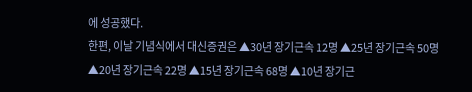에 성공했다.
한편, 이날 기념식에서 대신증권은 ▲30년 장기근속 12명 ▲25년 장기근속 50명 ▲20년 장기근속 22명 ▲15년 장기근속 68명 ▲10년 장기근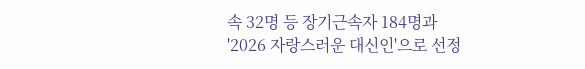속 32명 등 장기근속자 184명과 '2026 자랑스러운 대신인'으로 선정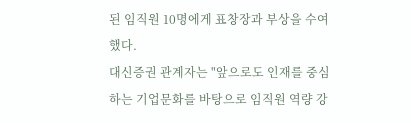된 임직원 10명에게 표창장과 부상을 수여했다.
대신증권 관계자는 "앞으로도 인재를 중심하는 기업문화를 바탕으로 임직원 역량 강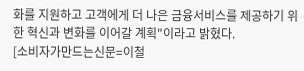화를 지원하고 고객에게 더 나은 금융서비스를 제공하기 위한 혁신과 변화를 이어갈 계획"이라고 밝혔다.
[소비자가만드는신문=이철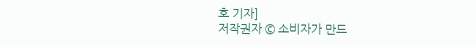호 기자]
저작권자 © 소비자가 만드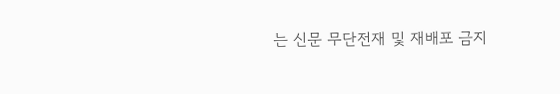는 신문 무단전재 및 재배포 금지